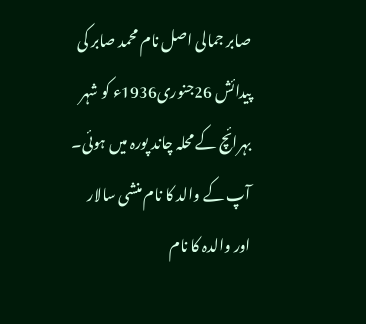صابر جمالی اصل نام محمد صابر کی پیدائش 26جنوری1936ء کو شہر بہرائچ کے محلہ چاند پورہ میں ہوئی۔ آپ کے والد کا نام منشی سالار اور والدہ کا نام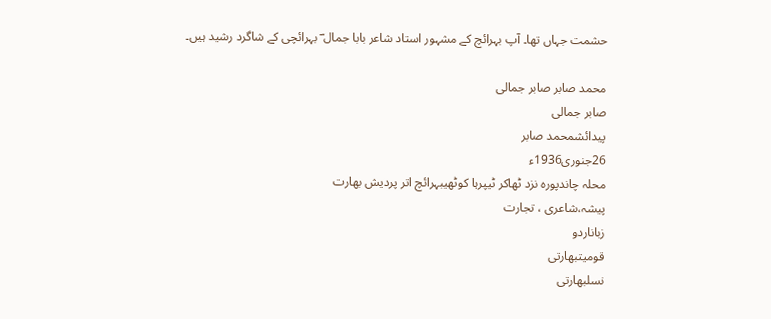حشمت جہاں تھا۔ آپ بہرائچ کے مشہور استاد شاعر بابا جمال ؔ بہرائچی کے شاگرد رشید ہیں۔

محمد صابر صابر جمالی
صابر جمالی
پیدائشمحمد صابر
26جنوری1936ء
محلہ چاندپورہ نزد ٹھاکر ٹیپرہا کوٹھیبہرائچ اتر پردیش بھارت
پیشہ،شاعری ، تجارت
زباناردو
قومیتبھارتی
نسلبھارتی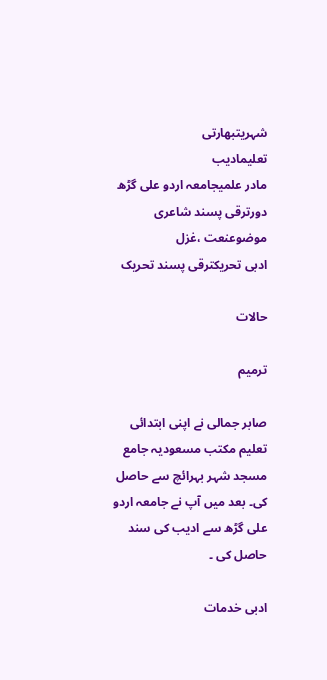شہریتبھارتی
تعلیمادیب
مادر علمیجامعہ اردو علی گڑھ
دورترقی پسند شاعری
موضوعنعت ،غزل
ادبی تحریکترقی پسند تحریک

حالات

ترمیم

صابر جمالی نے اپنی ابتدائی تعلیم مکتب مسعودیہ جامع مسجد شہر بہرائچ سے حاصل کی۔ بعد میں آپ نے جامعہ اردو علی گڑھ سے ادیب کی سند حاصل کی ۔

ادبی خدمات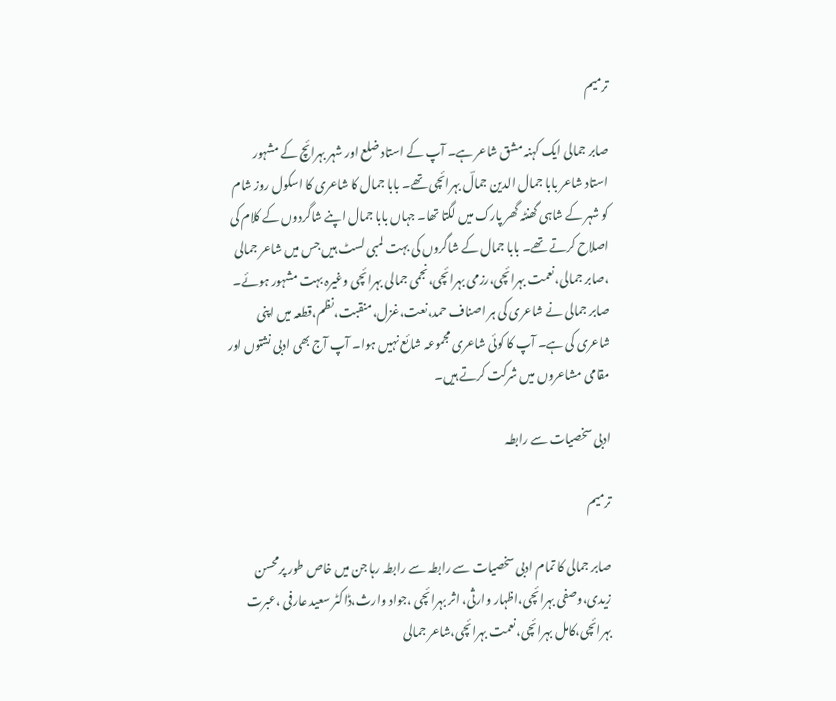ترمیم

صابر جمالی ایک کہنہ مشق شاعر ہے۔ آپ کے استاد ضلع اور شہر بہرائچ کے مشہور استاد شاعر بابا جمال الدین جمالؔ بہرائچی تھے۔ بابا جمال کا شاعری کا اسکول روز شام کو شہر کے شاہی گھنٹہ گھر پارک میں لگتا تھا۔ جہاں بابا جمال اپنے شاگردوں کے کلام کی اصلاح کرتے تھے۔ بابا جمال کے شاگروں کی بہت لمبی لسٹ ہیں جس میں شاعر جمالی ،صابر جمالی،نعمت بہرائچی،رزمی بہرائچی،نجمی جمالی بہرائچی وغیرہ بہت مشہور ہوئے۔ صابر جمالی نے شاعری کی ہر اصناف حمد،نعت،غزل،منقبت،نظم،قطعہ میں اپنی شاعری کی ہے۔ آپ کا کوئی شاعری مجموعہ شائع نہیں ہوا۔ آپ آج بھی ادبی نشتوں اور مقامی مشاعروں میں شرکت کرتے ہیں۔

ادبی سخصیات سے رابطہ

ترمیم

صابر جمالی کا تمام ادبی سخصیات سے رابطہ سے رابطہ رہا جن میں خاص طور پرمحسن زیدی،وصفی بہرائچی،اظہار وارثی، اثر بہرائچی ،جواد وارث،ڈاکٹر سعید عارفی ،عبرت بہرائچی،کامل بہرائچی،نعمت بہرائچی،شاعر جمالی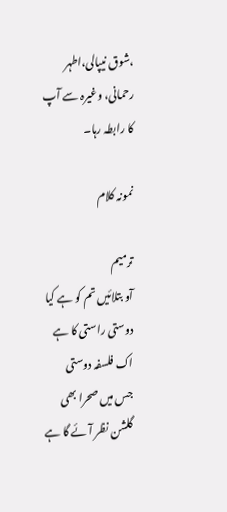،شوق نیپالی،اطہر رحمانی، وغیرہ سے آپ کا رابطہ رہا۔

نمونہ کلام

ترمیم
آو بتلائیں تم کو ہے کیا دوستی راستی کا ہے اک فلسفہ دوستی
جس میں صحرا بھی گلشن نظر آئے گا ہے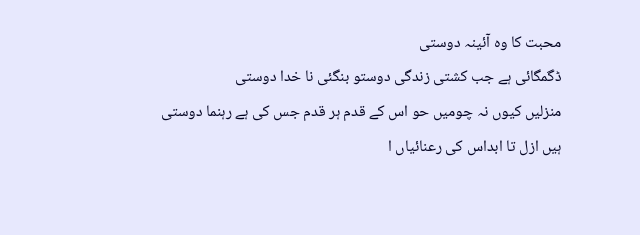محبت کا وہ آئینہ دوستی
ڈگمگائی ہے جب کشتی زندگی دوستو بنگئی نا خدا دوستی
منزلیں کیوں نہ چومیں حو اس کے قدم ہر قدم جس کی ہے رہنما دوستی
ہیں ازل تا ابداس کی رعنائیاں ا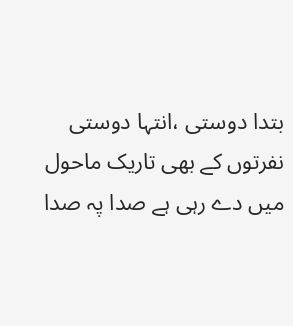بتدا دوستی ،انتہا دوستی
نفرتوں کے بھی تاریک ماحول میں دے رہی ہے صدا پہ صدا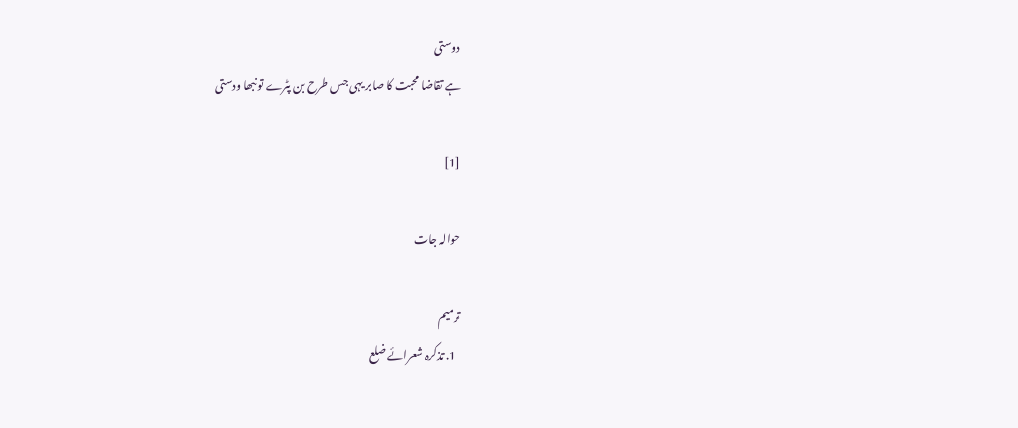دوستی
ہے تقاضا محبت کا صابر یہی جس طرح بن پٹرے تو نبھا ودستی

[1]

حوالہ جات

ترمیم
  1. تذکرہ شعرائے ضلع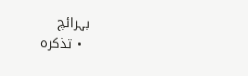بہرائچ
  • تذکرہ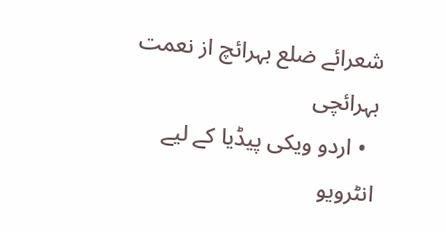شعرائے ضلع بہرائچ از نعمت بہرائچی
  • اردو ویکی پیڈیا کے لیے انٹرویو